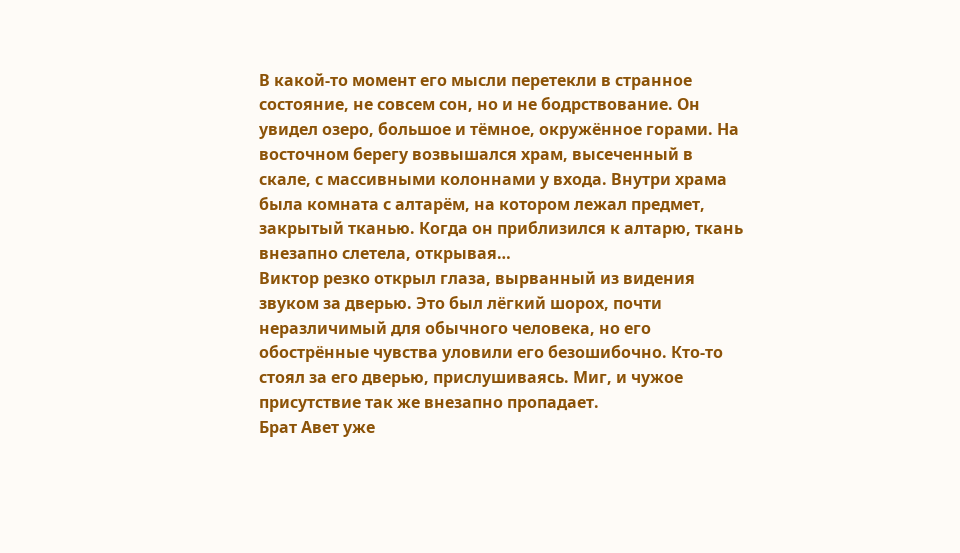В какой-то момент его мысли перетекли в странное состояние, не совсем сон, но и не бодрствование. Он увидел озеро, большое и тёмное, окружённое горами. На восточном берегу возвышался храм, высеченный в скале, с массивными колоннами у входа. Внутри храма была комната с алтарём, на котором лежал предмет, закрытый тканью. Когда он приблизился к алтарю, ткань внезапно слетела, открывая…
Виктор резко открыл глаза, вырванный из видения звуком за дверью. Это был лёгкий шорох, почти неразличимый для обычного человека, но его обострённые чувства уловили его безошибочно. Кто-то стоял за его дверью, прислушиваясь. Миг, и чужое присутствие так же внезапно пропадает.
Брат Авет уже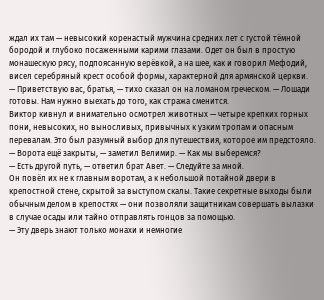ждал их там — невысокий коренастый мужчина средних лет с густой тёмной бородой и глубоко посаженными карими глазами. Одет он был в простую монашескую рясу, подпоясанную верёвкой, а на шее, как и говорил Мефодий, висел серебряный крест особой формы, характерной для армянской церкви.
— Приветствую вас, братья, — тихо сказал он на ломаном греческом. — Лошади готовы. Нам нужно выехать до того, как стража сменится.
Виктор кивнул и внимательно осмотрел животных — четыре крепких горных пони, невысоких, но выносливых, привычных к узким тропам и опасным перевалам. Это был разумный выбор для путешествия, которое им предстояло.
— Ворота ещё закрыты, — заметил Велимир. — Как мы выберемся?
— Есть другой путь, — ответил брат Авет. — Следуйте за мной.
Он повёл их не к главным воротам, а к небольшой потайной двери в крепостной стене, скрытой за выступом скалы. Такие секретные выходы были обычным делом в крепостях — они позволяли защитникам совершать вылазки в случае осады или тайно отправлять гонцов за помощью.
— Эту дверь знают только монахи и немногие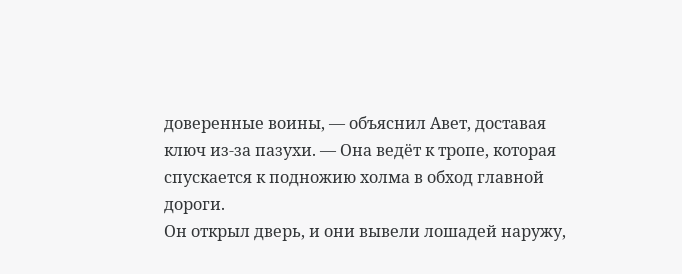доверенные воины, — объяснил Авет, доставая ключ из-за пазухи. — Она ведёт к тропе, которая спускается к подножию холма в обход главной дороги.
Он открыл дверь, и они вывели лошадей наружу,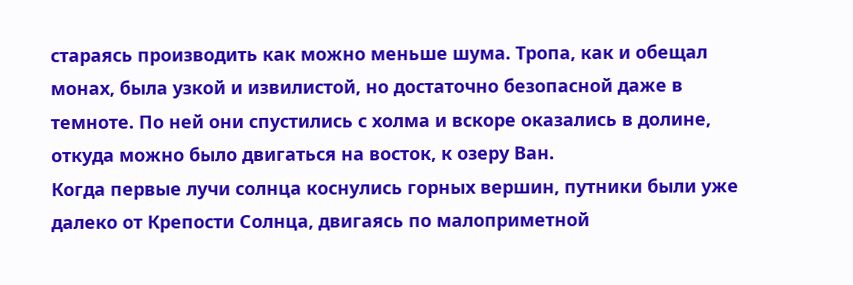стараясь производить как можно меньше шума. Тропа, как и обещал монах, была узкой и извилистой, но достаточно безопасной даже в темноте. По ней они спустились с холма и вскоре оказались в долине, откуда можно было двигаться на восток, к озеру Ван.
Когда первые лучи солнца коснулись горных вершин, путники были уже далеко от Крепости Солнца, двигаясь по малоприметной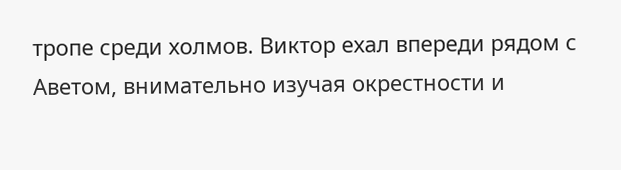тропе среди холмов. Виктор ехал впереди рядом с Аветом, внимательно изучая окрестности и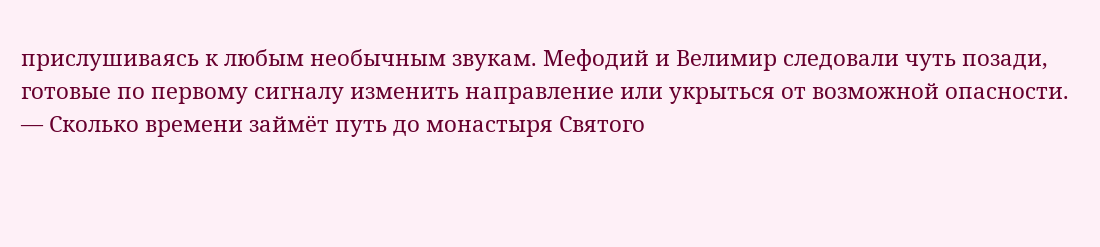прислушиваясь к любым необычным звукам. Мефодий и Велимир следовали чуть позади, готовые по первому сигналу изменить направление или укрыться от возможной опасности.
— Сколько времени займёт путь до монастыря Святого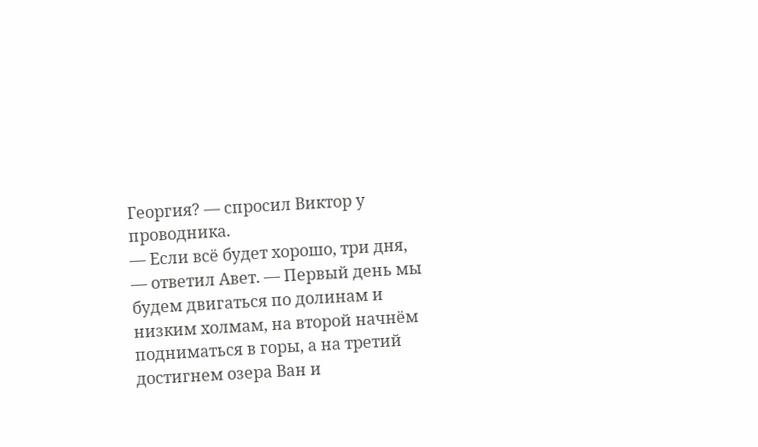Георгия? — спросил Виктор у проводника.
— Если всё будет хорошо, три дня, — ответил Авет. — Первый день мы будем двигаться по долинам и низким холмам, на второй начнём подниматься в горы, а на третий достигнем озера Ван и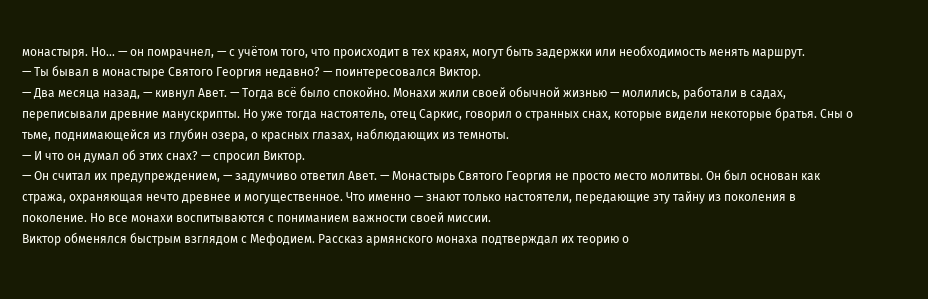монастыря. Но… — он помрачнел, — с учётом того, что происходит в тех краях, могут быть задержки или необходимость менять маршрут.
— Ты бывал в монастыре Святого Георгия недавно? — поинтересовался Виктор.
— Два месяца назад, — кивнул Авет. — Тогда всё было спокойно. Монахи жили своей обычной жизнью — молились, работали в садах, переписывали древние манускрипты. Но уже тогда настоятель, отец Саркис, говорил о странных снах, которые видели некоторые братья. Сны о тьме, поднимающейся из глубин озера, о красных глазах, наблюдающих из темноты.
— И что он думал об этих снах? — спросил Виктор.
— Он считал их предупреждением, — задумчиво ответил Авет. — Монастырь Святого Георгия не просто место молитвы. Он был основан как стража, охраняющая нечто древнее и могущественное. Что именно — знают только настоятели, передающие эту тайну из поколения в поколение. Но все монахи воспитываются с пониманием важности своей миссии.
Виктор обменялся быстрым взглядом с Мефодием. Рассказ армянского монаха подтверждал их теорию о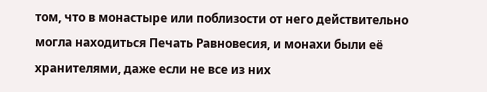том, что в монастыре или поблизости от него действительно могла находиться Печать Равновесия, и монахи были её хранителями, даже если не все из них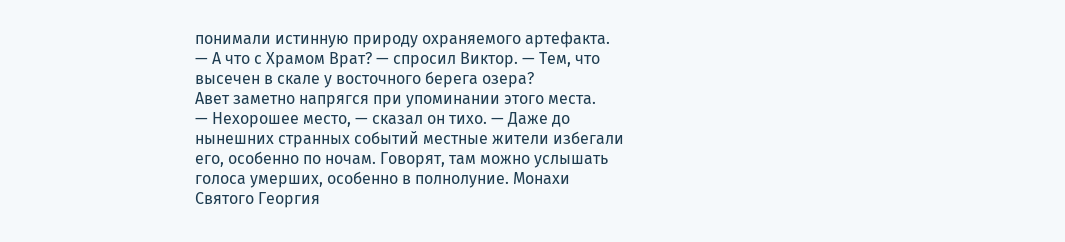понимали истинную природу охраняемого артефакта.
— А что с Храмом Врат? — спросил Виктор. — Тем, что высечен в скале у восточного берега озера?
Авет заметно напрягся при упоминании этого места.
— Нехорошее место, — сказал он тихо. — Даже до нынешних странных событий местные жители избегали его, особенно по ночам. Говорят, там можно услышать голоса умерших, особенно в полнолуние. Монахи Святого Георгия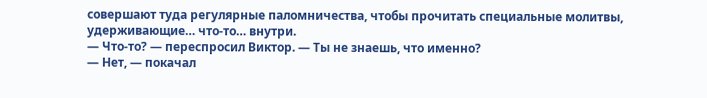совершают туда регулярные паломничества, чтобы прочитать специальные молитвы, удерживающие… что-то… внутри.
— Что-то? — переспросил Виктор. — Ты не знаешь, что именно?
— Нет, — покачал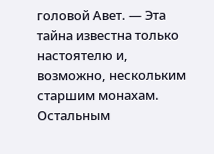головой Авет. — Эта тайна известна только настоятелю и, возможно, нескольким старшим монахам. Остальным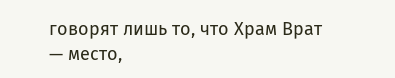говорят лишь то, что Храм Врат — место,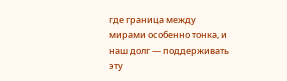где граница между мирами особенно тонка, и наш долг — поддерживать эту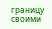границу своими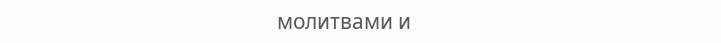молитвами и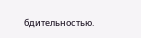бдительностью.